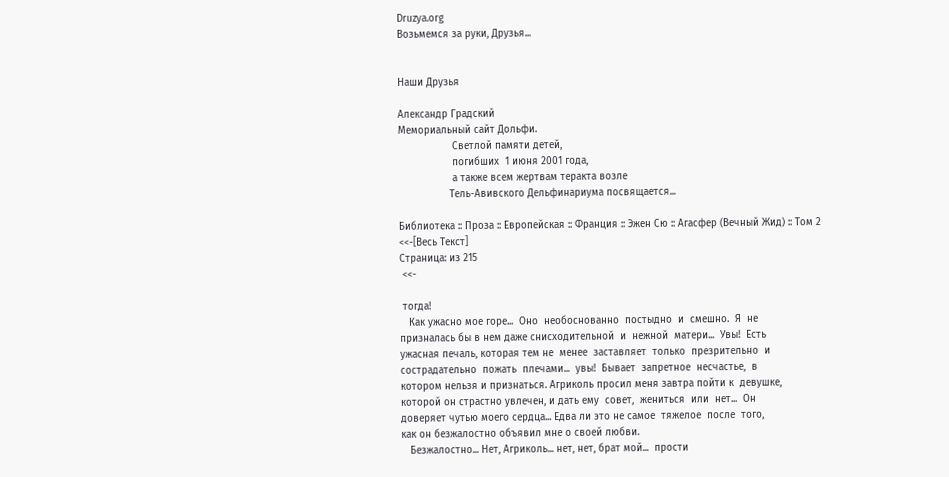Druzya.org
Возьмемся за руки, Друзья...


Наши Друзья

Александр Градский
Мемориальный сайт Дольфи.
                  Светлой памяти детей,
                  погибших  1 июня 2001 года,
                  а также всем жертвам теракта возле
                 Тель-Авивского Дельфинариума посвящается...

Библиотека :: Проза :: Европейская :: Франция :: Эжен Сю :: Агасфер (Вечный Жид) :: Том 2
<<-[Весь Текст]
Страница: из 215
 <<-

 тогда!
   Как ужасно мое горе...  Оно  необоснованно  постыдно  и  смешно.  Я  не
призналась бы в нем даже снисходительной  и  нежной  матери...  Увы!  Есть
ужасная печаль, которая тем не  менее  заставляет  только  презрительно  и
сострадательно  пожать  плечами...  увы!  Бывает  запретное  несчастье,  в
котором нельзя и признаться. Агриколь просил меня завтра пойти к  девушке,
которой он страстно увлечен, и дать ему  совет,  жениться  или  нет...  Он
доверяет чутью моего сердца... Едва ли это не самое  тяжелое  после  того,
как он безжалостно объявил мне о своей любви.
   Безжалостно... Нет, Агриколь... нет, нет, брат мой...  прости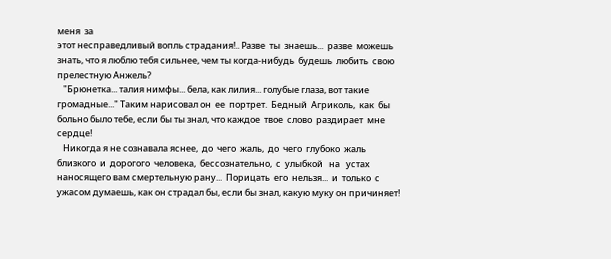меня  за
этот несправедливый вопль страдания!.. Разве  ты  знаешь...  разве  можешь
знать, что я люблю тебя сильнее, чем ты когда-нибудь  будешь  любить  свою
прелестную Анжель?
   "Брюнетка... талия нимфы... бела, как лилия... голубые глаза, вот такие
громадные..." Таким нарисовал он  ее  портрет.  Бедный  Агриколь,  как  бы
больно было тебе, если бы ты знал, что каждое  твое  слово  раздирает  мне
сердце!
   Никогда я не сознавала яснее,  до  чего  жаль,  до  чего  глубоко  жаль
близкого  и  дорогого  человека,  бессознательно,  с  улыбкой   на   устах
наносящего вам смертельную рану...  Порицать  его  нельзя...  и  только  с
ужасом думаешь, как он страдал бы, если бы знал, какую муку он причиняет!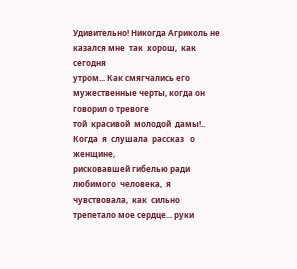Удивительно! Никогда Агриколь не казался мне  так  хорош,  как  сегодня
утром... Как смягчались его мужественные черты, когда он говорил о тревоге
той  красивой  молодой  дамы!..  Когда  я  слушала  рассказ   о   женщине,
рисковавшей гибелью ради любимого  человека,  я  чувствовала,  как  сильно
трепетало мое сердце... руки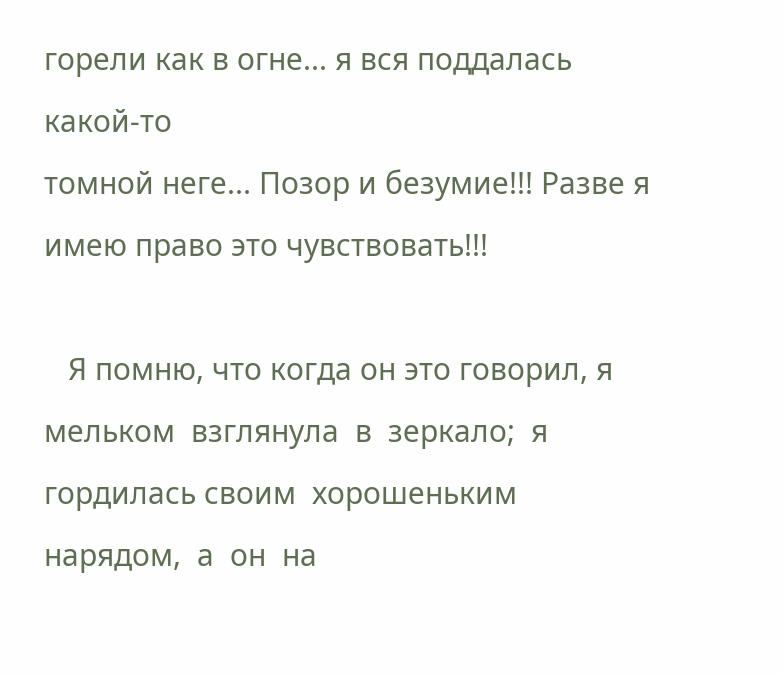горели как в огне... я вся поддалась какой-то
томной неге... Позор и безумие!!! Разве я имею право это чувствовать!!!

   Я помню, что когда он это говорил, я мельком  взглянула  в  зеркало;  я
гордилась своим  хорошеньким  нарядом,  а  он  на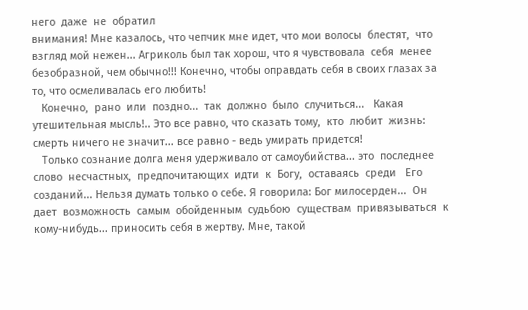него  даже  не  обратил
внимания! Мне казалось, что чепчик мне идет, что мои волосы  блестят,  что
взгляд мой нежен... Агриколь был так хорош, что я чувствовала  себя  менее
безобразной, чем обычно!!! Конечно, чтобы оправдать себя в своих глазах за
то, что осмеливалась его любить!
   Конечно,  рано  или  поздно...  так  должно  было  случиться...   Какая
утешительная мысль!.. Это все равно, что сказать тому,  кто  любит  жизнь:
смерть ничего не значит... все равно - ведь умирать придется!
   Только сознание долга меня удерживало от самоубийства... это  последнее
слово  несчастных,  предпочитающих  идти  к  Богу,  оставаясь  среди   Его
созданий... Нельзя думать только о себе. Я говорила: Бог милосерден...  Он
дает  возможность  самым  обойденным  судьбою  существам  привязываться  к
кому-нибудь... приносить себя в жертву. Мне, такой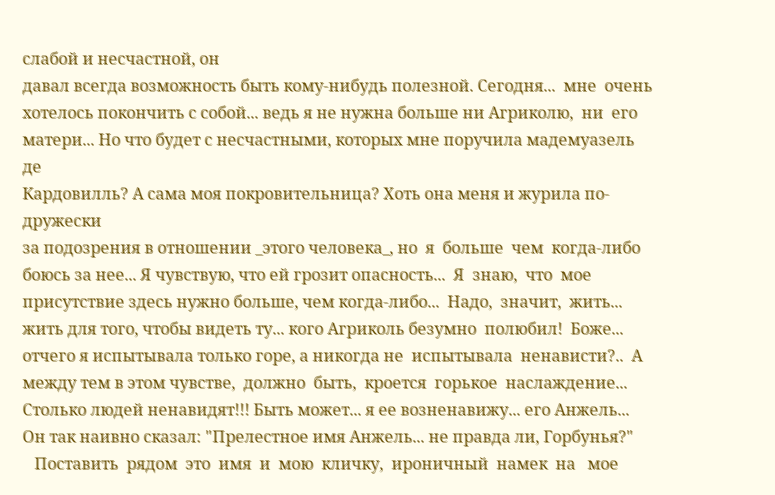слабой и несчастной, он
давал всегда возможность быть кому-нибудь полезной. Сегодня...  мне  очень
хотелось покончить с собой... ведь я не нужна больше ни Агриколю,  ни  его
матери... Но что будет с несчастными, которых мне поручила мадемуазель  де
Кардовилль? А сама моя покровительница? Хоть она меня и журила по-дружески
за подозрения в отношении _этого человека_, но  я  больше  чем  когда-либо
боюсь за нее... Я чувствую, что ей грозит опасность...  Я  знаю,  что  мое
присутствие здесь нужно больше, чем когда-либо...  Надо,  значит,  жить...
жить для того, чтобы видеть ту... кого Агриколь безумно  полюбил!  Боже...
отчего я испытывала только горе, а никогда не  испытывала  ненависти?..  А
между тем в этом чувстве,  должно  быть,  кроется  горькое  наслаждение...
Столько людей ненавидят!!! Быть может... я ее возненавижу... его Анжель...
Он так наивно сказал: "Прелестное имя Анжель... не правда ли, Горбунья?"
   Поставить  рядом  это  имя  и  мою  кличку,  ироничный  намек  на   мое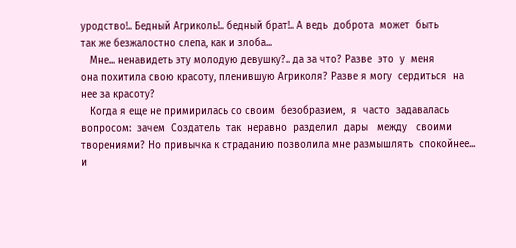уродство!.. Бедный Агриколь!.. бедный брат!.. А ведь  доброта  может  быть
так же безжалостно слепа, как и злоба...
   Мне... ненавидеть эту молодую девушку?.. да за что? Разве  это  у  меня
она похитила свою красоту, пленившую Агриколя? Разве я могу  сердиться  на
нее за красоту?
   Когда я еще не примирилась со своим  безобразием,  я  часто  задавалась
вопросом:  зачем  Создатель  так  неравно  разделил  дары   между   своими
творениями? Но привычка к страданию позволила мне размышлять  спокойнее...
и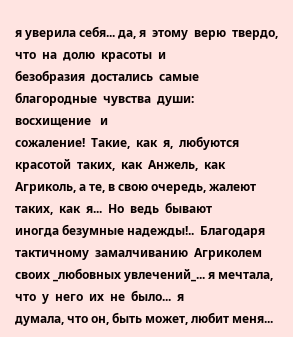я уверила себя... да, я  этому  верю  твердо,  что  на  долю  красоты  и
безобразия  достались  самые  благородные  чувства  души:   восхищение   и
сожаление!  Такие,  как  я,  любуются  красотой  таких,  как  Анжель,  как
Агриколь, а те, в свою очередь, жалеют таких,  как  я...  Но  ведь  бывают
иногда безумные надежды!..  Благодаря  тактичному  замалчиванию  Агриколем
своих _любовных увлечений_... я мечтала,  что  у  него  их  не  было...  я
думала, что он, быть может, любит меня...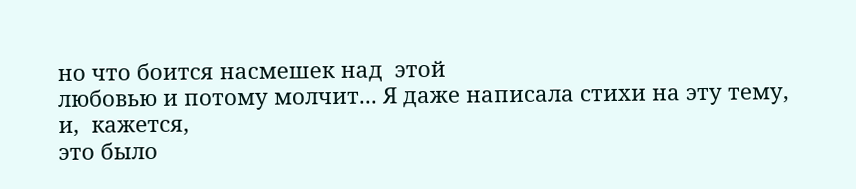но что боится насмешек над  этой
любовью и потому молчит... Я даже написала стихи на эту тему, и,  кажется,
это было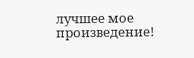лучшее мое произведение!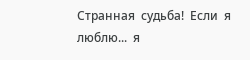Странная  судьба!  Если  я  люблю...  я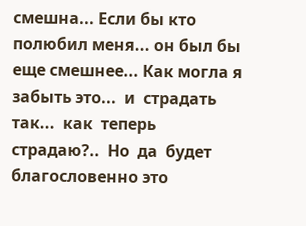смешна... Если бы кто полюбил меня... он был бы еще смешнее... Как могла я
забыть это...  и  страдать  так...  как  теперь  страдаю?..  Но  да  будет
благословенно это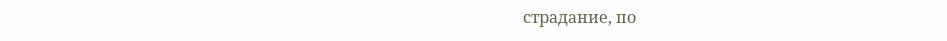страдание, по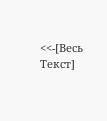<<-[Весь Текст]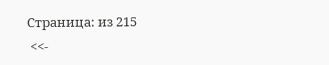Страница: из 215
 <<-